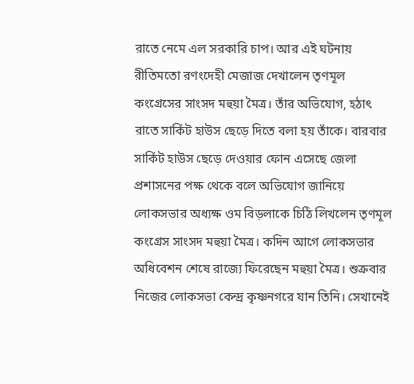রাতে নেমে এল সরকারি চাপ। আর এই ঘটনায় রীতিমতো রণংদেহী মেজাজ দেখালেন তৃণমূল কংগ্রেসের সাংসদ মহুয়া মৈত্র। তাঁর অভিযোগ, হঠাৎ রাতে সার্কিট হাউস ছেড়ে দিতে বলা হয় তাঁকে। বারবার সার্কিট হাউস ছেড়ে দেওয়ার ফোন এসেছে জেলা প্রশাসনের পক্ষ থেকে বলে অভিযোগ জানিয়ে লোকসভার অধ্যক্ষ ওম বিড়লাকে চিঠি লিখলেন তৃণমূল কংগ্রেস সাংসদ মহুয়া মৈত্র। কদিন আগে লোকসভার অধিবেশন শেষে রাজ্যে ফিরেছেন মহুয়া মৈত্র। শুক্রবার নিজের লোকসভা কেন্দ্র কৃষ্ণনগরে যান তিনি। সেখানেই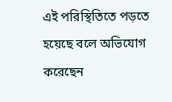এই পরিস্থিতিতে পড়তে হয়েছে বলে অভিযোগ করেছেন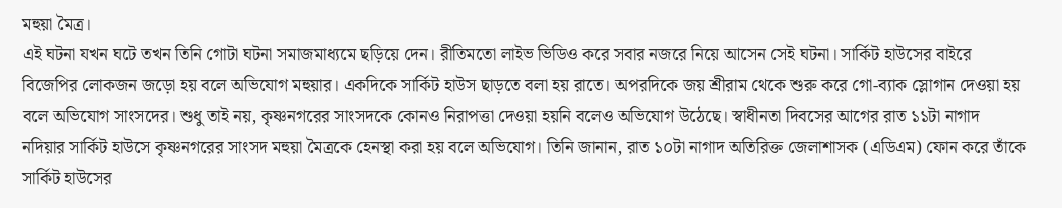মহুয়া মৈত্র।
এই ঘটনা যখন ঘটে তখন তিনি গোটা ঘটনা সমাজমাধ্যমে ছড়িয়ে দেন। রীতিমতো লাইভ ভিডিও করে সবার নজরে নিয়ে আসেন সেই ঘটনা। সার্কিট হাউসের বাইরে বিজেপির লোকজন জড়ো হয় বলে অভিযোগ মহুয়ার। একদিকে সার্কিট হাউস ছাড়তে বলা হয় রাতে। অপরদিকে জয় শ্রীরাম থেকে শুরু করে গো-ব্যাক স্লোগান দেওয়া হয় বলে অভিযোগ সাংসদের। শুধু তাই নয়, কৃষ্ণনগরের সাংসদকে কোনও নিরাপত্তা দেওয়া হয়নি বলেও অভিযোগ উঠেছে। স্বাধীনতা দিবসের আগের রাত ১১টা নাগাদ নদিয়ার সার্কিট হাউসে কৃষ্ণনগরের সাংসদ মহুয়া মৈত্রকে হেনস্থা করা হয় বলে অভিযোগ। তিনি জানান, রাত ১০টা নাগাদ অতিরিক্ত জেলাশাসক (এডিএম) ফোন করে তাঁকে সার্কিট হাউসের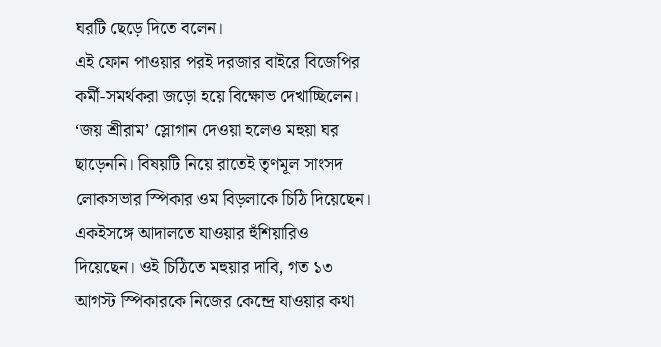ঘরটি ছেড়ে দিতে বলেন।
এই ফোন পাওয়ার পরই দরজার বাইরে বিজেপির কর্মী-সমর্থকরা জড়ো হয়ে বিক্ষোভ দেখাচ্ছিলেন। ‘জয় শ্রীরাম’ স্লোগান দেওয়া হলেও মহুয়া ঘর ছাড়েননি। বিষয়টি নিয়ে রাতেই তৃণমূল সাংসদ লোকসভার স্পিকার ওম বিড়লাকে চিঠি দিয়েছেন। একইসঙ্গে আদালতে যাওয়ার হুঁশিয়ারিও দিয়েছেন। ওই চিঠিতে মহুয়ার দাবি, গত ১৩ আগস্ট স্পিকারকে নিজের কেন্দ্রে যাওয়ার কথা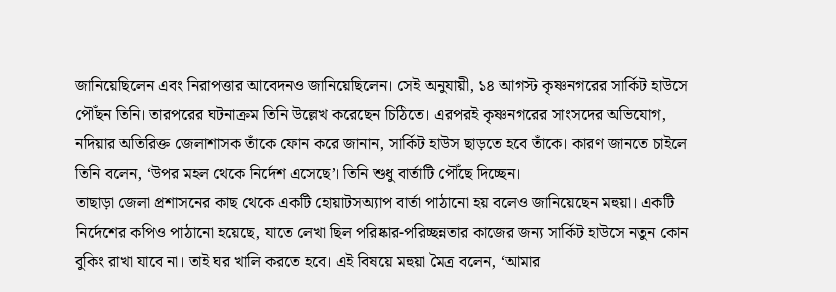জানিয়েছিলেন এবং নিরাপত্তার আবেদনও জানিয়েছিলেন। সেই অনুযায়ী, ১৪ আগস্ট কৃষ্ণনগরের সার্কিট হাউসে পৌঁছন তিনি। তারপরের ঘটনাক্রম তিনি উল্লেখ করেছেন চিঠিতে। এরপরই কৃষ্ণনগরের সাংসদের অভিযোগ, নদিয়ার অতিরিক্ত জেলাশাসক তাঁকে ফোন করে জানান, সার্কিট হাউস ছাড়তে হবে তাঁকে। কারণ জানতে চাইলে তিনি বলেন, ‘উপর মহল থেকে নির্দেশ এসেছে’। তিনি শুধু বার্তাটি পৌঁছে দিচ্ছেন।
তাছাড়া জেলা প্রশাসনের কাছ থেকে একটি হোয়াটসঅ্যাপ বার্তা পাঠানো হয় বলেও জানিয়েছেন মহুয়া। একটি নির্দেশের কপিও পাঠানো হয়েছে, যাতে লেখা ছিল পরিষ্কার-পরিচ্ছন্নতার কাজের জন্য সার্কিট হাউসে নতুন কোন বুকিং রাখা যাবে না। তাই ঘর খালি করতে হবে। এই বিষয়ে মহুয়া মৈত্র বলেন, ‘আমার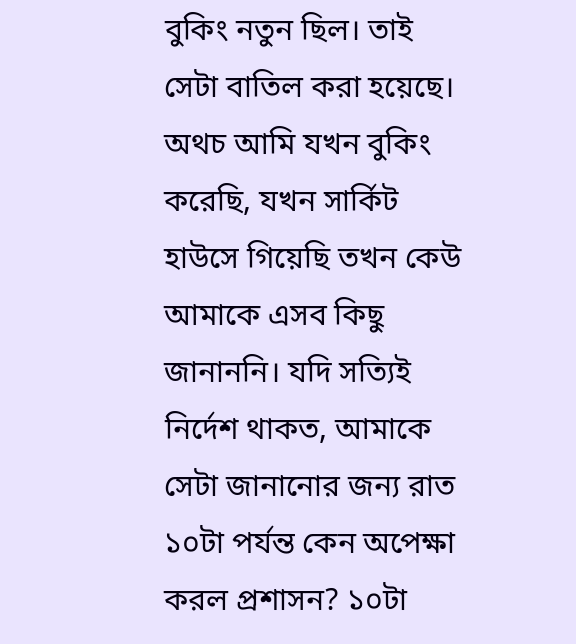বুকিং নতুন ছিল। তাই সেটা বাতিল করা হয়েছে। অথচ আমি যখন বুকিং করেছি, যখন সার্কিট হাউসে গিয়েছি তখন কেউ আমাকে এসব কিছু জানাননি। যদি সত্যিই নির্দেশ থাকত, আমাকে সেটা জানানোর জন্য রাত ১০টা পর্যন্ত কেন অপেক্ষা করল প্রশাসন? ১০টা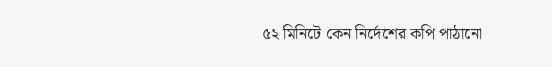৫২ মিনিটে কেন নির্দেশের কপি পাঠানো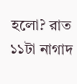হলো? রাত ১১টা নাগাদ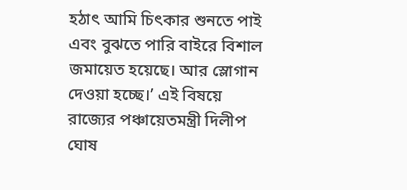হঠাৎ আমি চিৎকার শুনতে পাই এবং বুঝতে পারি বাইরে বিশাল জমায়েত হয়েছে। আর স্লোগান দেওয়া হচ্ছে।’ এই বিষয়ে রাজ্যের পঞ্চায়েতমন্ত্রী দিলীপ ঘোষ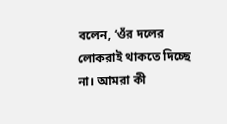বলেন, ‘ওঁর দলের লোকরাই থাকতে দিচ্ছে না। আমরা কী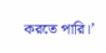করতে পারি।’